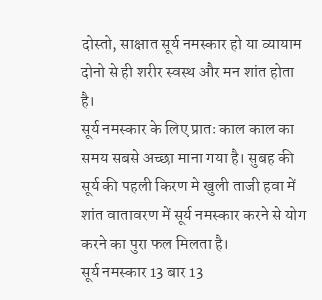दोस्तो, साक्षात सूर्य नमस्कार हो या व्यायाम दोनो से ही शरीर स्वस्थ और मन शांत होता है।
सूर्य नमस्कार के लिए प्रातः काल काल का समय सबसे अच्छा माना गया है। सुबह की सूर्य की पहली किरण मे खुली ताजी हवा में शांत वातावरण में सूर्य नमस्कार करने से योग करने का पुरा फल मिलता है।
सूर्य नमस्कार 13 बार 13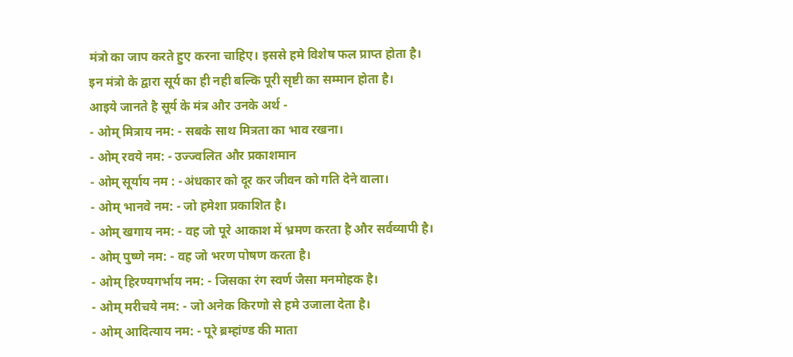मंत्रो का जाप करते हुए करना चाहिए। इससे हमे विशेष फल प्राप्त होता है।
इन मंत्रो के द्वारा सूर्य का ही नही बल्कि पूरी सृष्टी का सम्मान होता है।
आइये जानते है सूर्य के मंत्र और उनके अर्थ -
- ओम् मित्राय नम: - सबके साथ मित्रता का भाव रखना।
- ओम् रवये नम: - उज्ज्वलित और प्रकाशमान
- ओम् सूर्याय नम : -अंधकार को दूर कर जीवन को गति देने वाला।
- ओम् भानवे नम: - जो हमेशा प्रकाशित है।
- ओम् खगाय नम: - वह जो पूरे आकाश में भ्रमण करता है और सर्वव्यापी है।
- ओम् पुष्णे नम: - वह जो भरण पोषण करता है।
- ओम् हिरण्यगर्भाय नम: - जिसका रंग स्वर्ण जैसा मनमोहक है।
- ओम् मरीचये नम: - जो अनेक किरणो से हमे उजाला देता है।
- ओम् आदित्याय नम: - पूरे ब्रम्हांण्ड की माता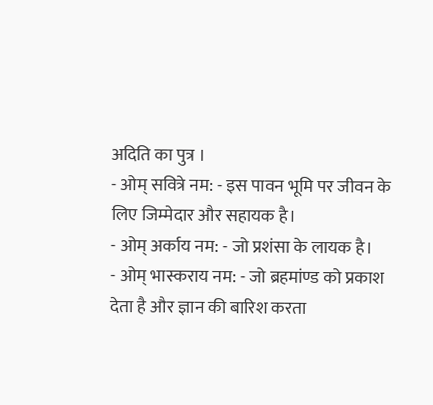अदिति का पुत्र ।
- ओम् सवित्रे नम: - इस पावन भूमि पर जीवन के लिए जिम्मेदार और सहायक है।
- ओम् अर्काय नम: - जो प्रशंसा के लायक है।
- ओम् भास्कराय नम: - जो ब्रहमांण्ड को प्रकाश देता है और ज्ञान की बारिश करता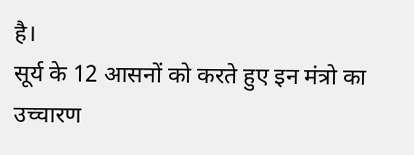है।
सूर्य के 12 आसनों को करते हुए इन मंत्रो का उच्चारण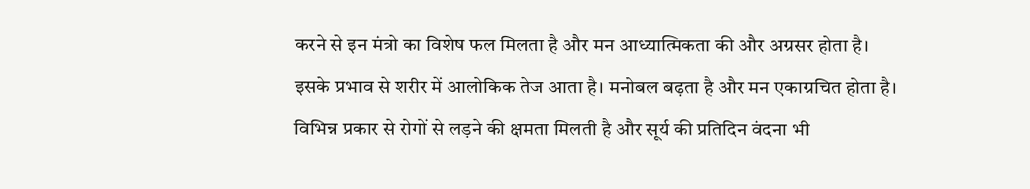करने से इन मंत्रो का विशेष फल मिलता है और मन आध्यात्मिकता की और अग्रसर होता है।
इसके प्रभाव से शरीर में आलोकिक तेज आता है। मनोबल बढ़ता है और मन एकाग्रचित होता है।
विभिन्न प्रकार से रोगों से लड़ने की क्षमता मिलती है और सूर्य की प्रतिदिन वंदना भी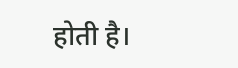होती है।